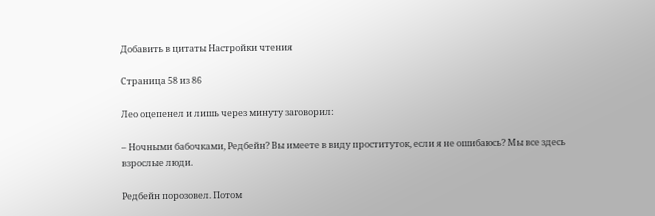Добавить в цитаты Настройки чтения

Страница 58 из 86

Лео оцепенел и лишь через минуту заговорил:

– Ночными бабочками, Редбейн? Вы имеете в виду проституток, если я не ошибаюсь? Мы все здесь взрослые люди.

Редбейн порозовел. Потом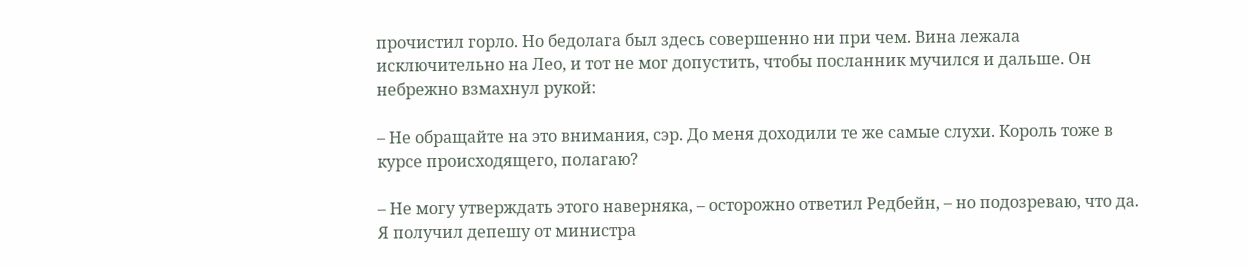прочистил горло. Но бедолага был здесь совершенно ни при чем. Вина лежала исключительно на Лео, и тот не мог допустить, чтобы посланник мучился и дальше. Он небрежно взмахнул рукой:

– Не обращайте на это внимания, сэр. До меня доходили те же самые слухи. Король тоже в курсе происходящего, полагаю?

– Не могу утверждать этого наверняка, – осторожно ответил Редбейн, – но подозреваю, что да. Я получил депешу от министра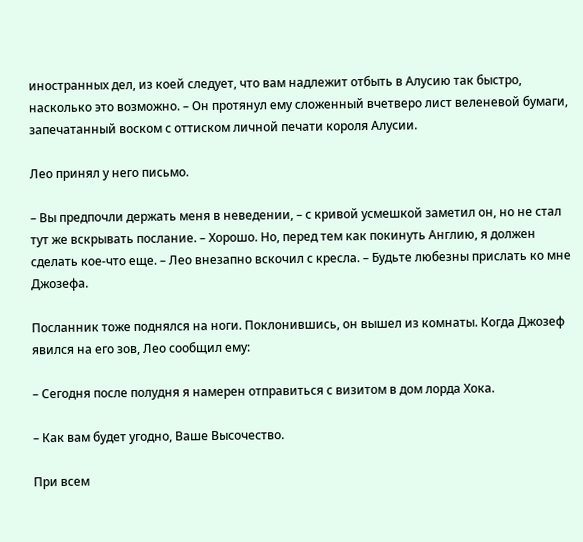иностранных дел, из коей следует, что вам надлежит отбыть в Алусию так быстро, насколько это возможно. – Он протянул ему сложенный вчетверо лист веленевой бумаги, запечатанный воском с оттиском личной печати короля Алусии.

Лео принял у него письмо.

– Вы предпочли держать меня в неведении, – с кривой усмешкой заметил он, но не стал тут же вскрывать послание. – Хорошо. Но, перед тем как покинуть Англию, я должен сделать кое-что еще. – Лео внезапно вскочил с кресла. – Будьте любезны прислать ко мне Джозефа.

Посланник тоже поднялся на ноги. Поклонившись, он вышел из комнаты. Когда Джозеф явился на его зов, Лео сообщил ему:

– Сегодня после полудня я намерен отправиться с визитом в дом лорда Хока.

– Как вам будет угодно, Ваше Высочество.

При всем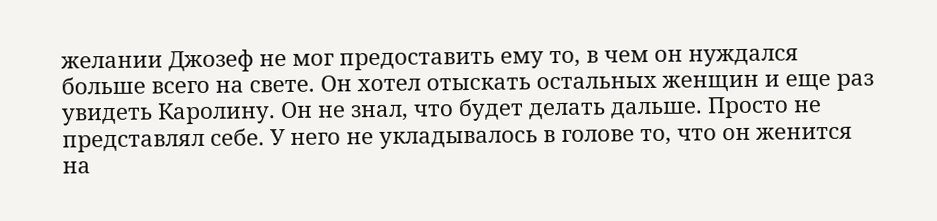желании Джозеф не мог предоставить ему то, в чем он нуждался больше всего на свете. Он хотел отыскать остальных женщин и еще раз увидеть Каролину. Он не знал, что будет делать дальше. Просто не представлял себе. У него не укладывалось в голове то, что он женится на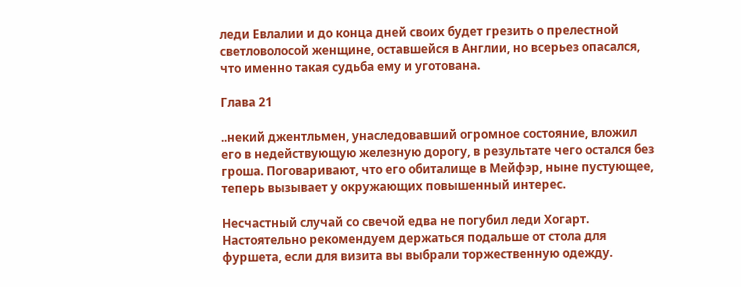леди Евлалии и до конца дней своих будет грезить о прелестной светловолосой женщине, оставшейся в Англии, но всерьез опасался, что именно такая судьба ему и уготована.

Глава 21

..некий джентльмен, унаследовавший огромное состояние, вложил его в недействующую железную дорогу, в результате чего остался без гроша. Поговаривают, что его обиталище в Мейфэр, ныне пустующее, теперь вызывает у окружающих повышенный интерес.

Несчастный случай со свечой едва не погубил леди Хогарт. Настоятельно рекомендуем держаться подальше от стола для фуршета, если для визита вы выбрали торжественную одежду.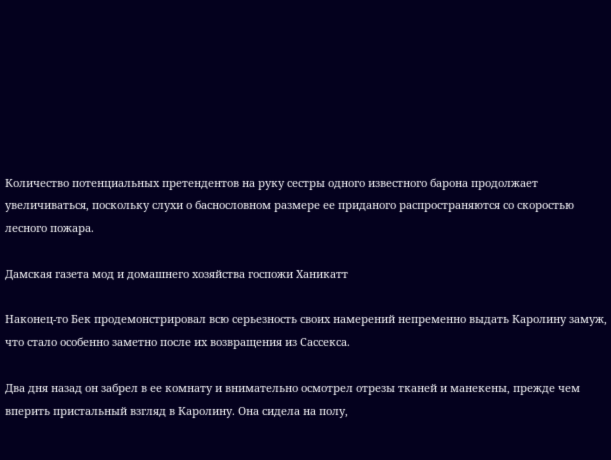Количество потенциальных претендентов на руку сестры одного известного барона продолжает увеличиваться, поскольку слухи о баснословном размере ее приданого распространяются со скоростью лесного пожара.

Дамская газета мод и домашнего хозяйства госпожи Ханикатт

Наконец-то Бек продемонстрировал всю серьезность своих намерений непременно выдать Каролину замуж, что стало особенно заметно после их возвращения из Сассекса.

Два дня назад он забрел в ее комнату и внимательно осмотрел отрезы тканей и манекены, прежде чем вперить пристальный взгляд в Каролину. Она сидела на полу,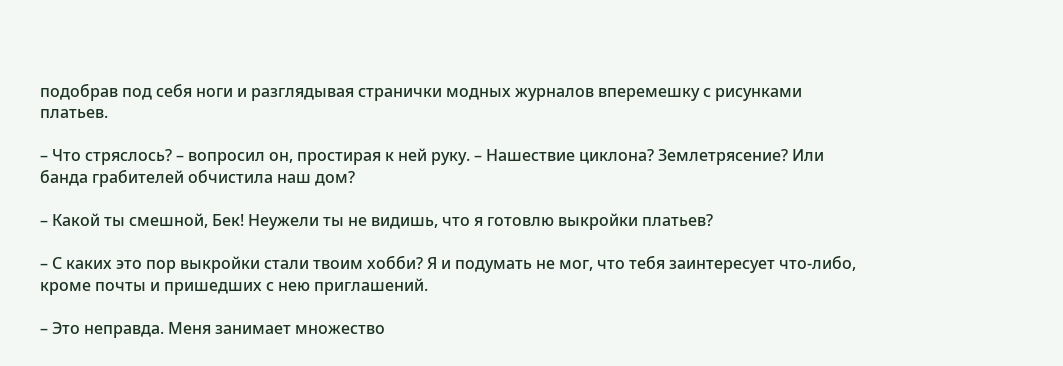подобрав под себя ноги и разглядывая странички модных журналов вперемешку с рисунками платьев.

– Что стряслось? – вопросил он, простирая к ней руку. – Нашествие циклона? Землетрясение? Или банда грабителей обчистила наш дом?

– Какой ты смешной, Бек! Неужели ты не видишь, что я готовлю выкройки платьев?

– С каких это пор выкройки стали твоим хобби? Я и подумать не мог, что тебя заинтересует что-либо, кроме почты и пришедших с нею приглашений.

– Это неправда. Меня занимает множество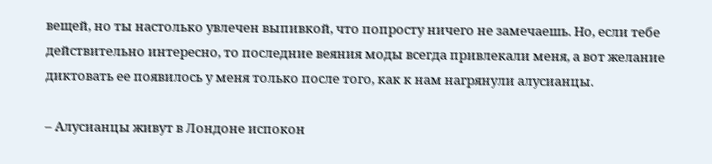вещей, но ты настолько увлечен выпивкой, что попросту ничего не замечаешь. Но, если тебе действительно интересно, то последние веяния моды всегда привлекали меня, а вот желание диктовать ее появилось у меня только после того, как к нам нагрянули алусианцы.

– Алусианцы живут в Лондоне испокон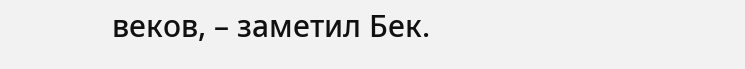веков, – заметил Бек.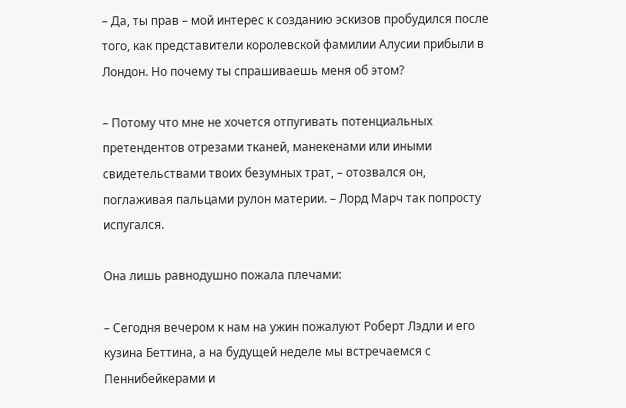– Да, ты прав – мой интерес к созданию эскизов пробудился после того, как представители королевской фамилии Алусии прибыли в Лондон. Но почему ты спрашиваешь меня об этом?

– Потому что мне не хочется отпугивать потенциальных претендентов отрезами тканей, манекенами или иными свидетельствами твоих безумных трат, – отозвался он, поглаживая пальцами рулон материи. – Лорд Марч так попросту испугался.

Она лишь равнодушно пожала плечами:

– Сегодня вечером к нам на ужин пожалуют Роберт Лэдли и его кузина Беттина, а на будущей неделе мы встречаемся с Пеннибейкерами и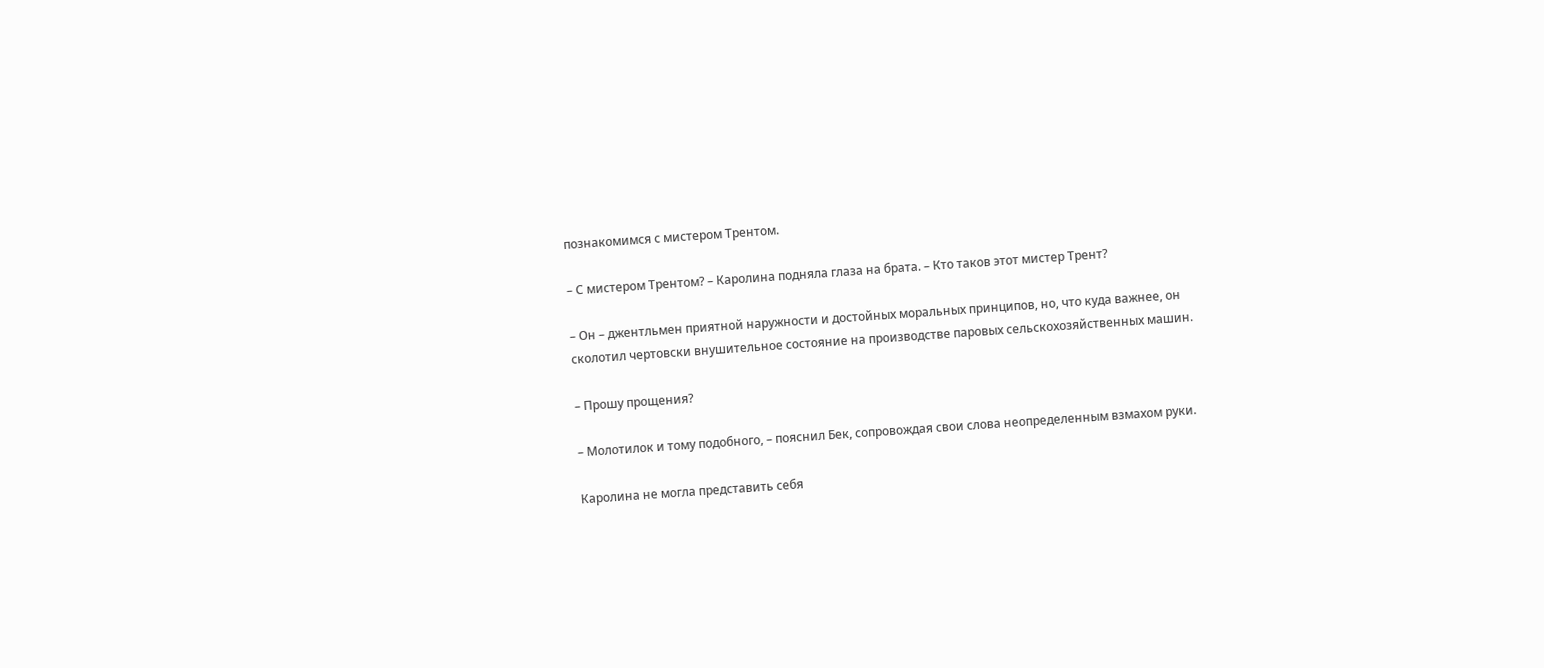познакомимся с мистером Трентом.

– С мистером Трентом? – Каролина подняла глаза на брата. – Кто таков этот мистер Трент?

– Он – джентльмен приятной наружности и достойных моральных принципов, но, что куда важнее, он сколотил чертовски внушительное состояние на производстве паровых сельскохозяйственных машин.

– Прошу прощения?

– Молотилок и тому подобного, – пояснил Бек, сопровождая свои слова неопределенным взмахом руки.

Каролина не могла представить себя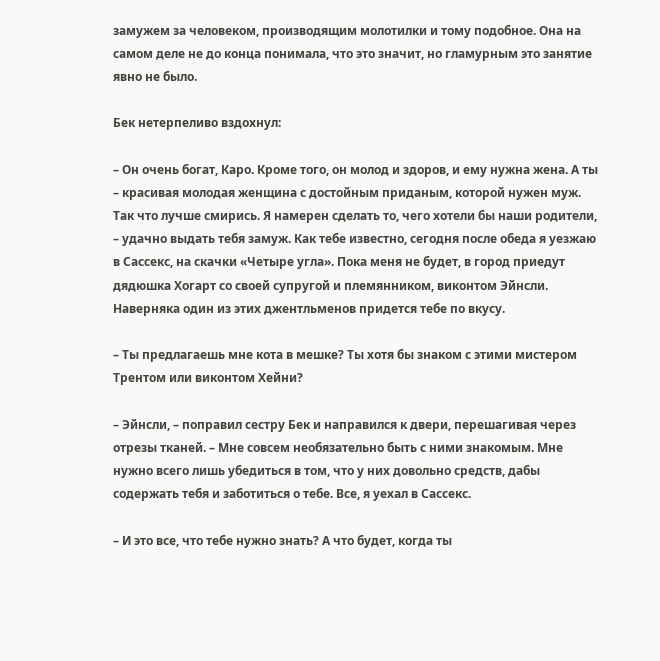замужем за человеком, производящим молотилки и тому подобное. Она на самом деле не до конца понимала, что это значит, но гламурным это занятие явно не было.

Бек нетерпеливо вздохнул:

– Он очень богат, Каро. Кроме того, он молод и здоров, и ему нужна жена. А ты – красивая молодая женщина с достойным приданым, которой нужен муж. Так что лучше смирись. Я намерен сделать то, чего хотели бы наши родители, – удачно выдать тебя замуж. Как тебе известно, сегодня после обеда я уезжаю в Сассекс, на скачки «Четыре угла». Пока меня не будет, в город приедут дядюшка Хогарт со своей супругой и племянником, виконтом Эйнсли. Наверняка один из этих джентльменов придется тебе по вкусу.

– Ты предлагаешь мне кота в мешке? Ты хотя бы знаком с этими мистером Трентом или виконтом Хейни?

– Эйнсли, – поправил сестру Бек и направился к двери, перешагивая через отрезы тканей. – Мне совсем необязательно быть с ними знакомым. Мне нужно всего лишь убедиться в том, что у них довольно средств, дабы содержать тебя и заботиться о тебе. Все, я уехал в Сассекс.

– И это все, что тебе нужно знать? А что будет, когда ты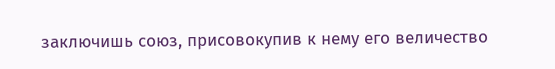заключишь союз, присовокупив к нему его величество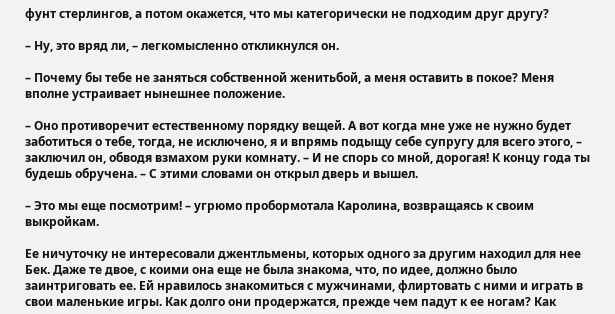фунт стерлингов, а потом окажется, что мы категорически не подходим друг другу?

– Ну, это вряд ли, – легкомысленно откликнулся он.

– Почему бы тебе не заняться собственной женитьбой, а меня оставить в покое? Меня вполне устраивает нынешнее положение.

– Оно противоречит естественному порядку вещей. А вот когда мне уже не нужно будет заботиться о тебе, тогда, не исключено, я и впрямь подыщу себе супругу для всего этого, – заключил он, обводя взмахом руки комнату. – И не спорь со мной, дорогая! К концу года ты будешь обручена. – С этими словами он открыл дверь и вышел.

– Это мы еще посмотрим! – угрюмо пробормотала Каролина, возвращаясь к своим выкройкам.

Ее ничуточку не интересовали джентльмены, которых одного за другим находил для нее Бек. Даже те двое, с коими она еще не была знакома, что, по идее, должно было заинтриговать ее. Ей нравилось знакомиться с мужчинами, флиртовать с ними и играть в свои маленькие игры. Как долго они продержатся, прежде чем падут к ее ногам? Как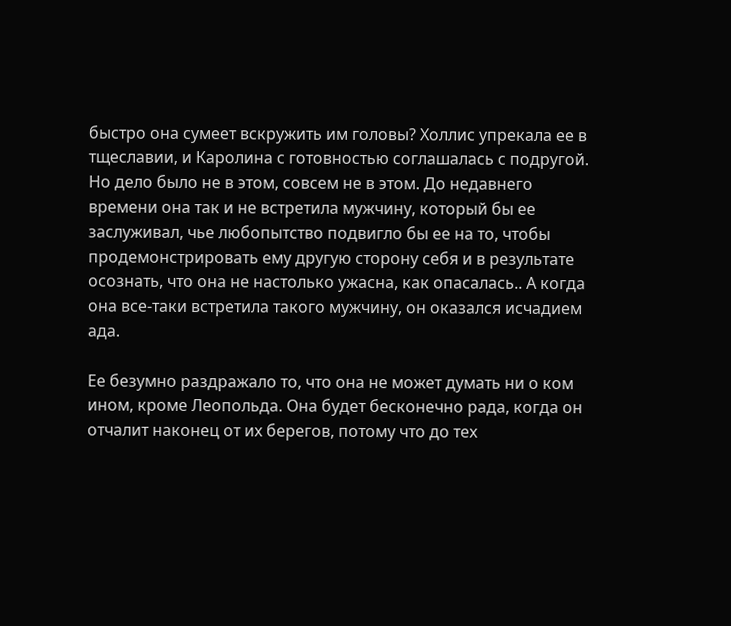быстро она сумеет вскружить им головы? Холлис упрекала ее в тщеславии, и Каролина с готовностью соглашалась с подругой. Но дело было не в этом, совсем не в этом. До недавнего времени она так и не встретила мужчину, который бы ее заслуживал, чье любопытство подвигло бы ее на то, чтобы продемонстрировать ему другую сторону себя и в результате осознать, что она не настолько ужасна, как опасалась.. А когда она все-таки встретила такого мужчину, он оказался исчадием ада.

Ее безумно раздражало то, что она не может думать ни о ком ином, кроме Леопольда. Она будет бесконечно рада, когда он отчалит наконец от их берегов, потому что до тех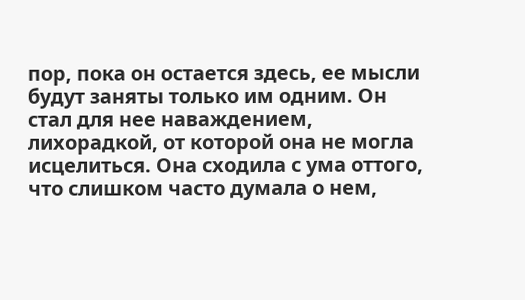пор, пока он остается здесь, ее мысли будут заняты только им одним. Он стал для нее наваждением, лихорадкой, от которой она не могла исцелиться. Она сходила с ума оттого, что слишком часто думала о нем,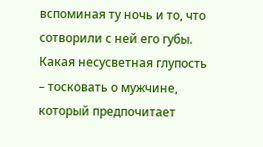вспоминая ту ночь и то, что сотворили с ней его губы. Какая несусветная глупость – тосковать о мужчине, который предпочитает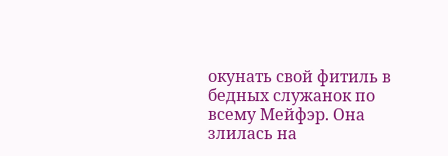окунать свой фитиль в бедных служанок по всему Мейфэр. Она злилась на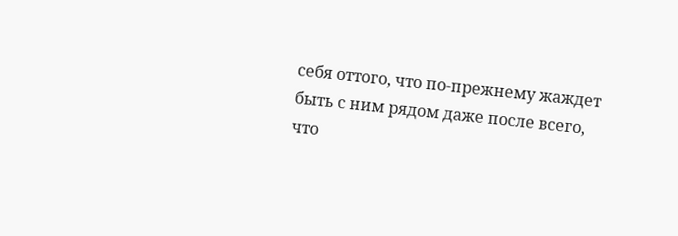себя оттого, что по-прежнему жаждет быть с ним рядом даже после всего, что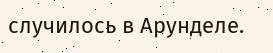случилось в Арунделе.